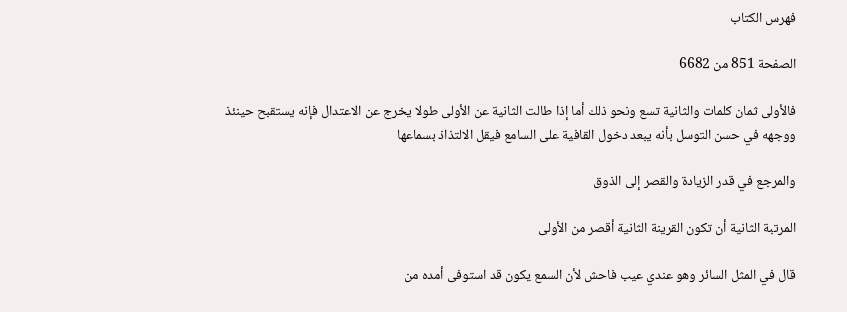فهرس الكتاب

الصفحة 851 من 6682

فالأولى ثمان كلمات والثانية تسع ونحو ذلك أما إذا طالت الثانية عن الأولى طولا يخرج عن الاعتدال فإنه يستقبح حينئذ ووجهه في حسن التوسل بأنه يبعد دخول القافية على السامع فيقل الالتذاذ بسماعها

والمرجع في قدر الزيادة والقصر إلى الذوق

المرتبة الثانية أن تكون القرينة الثانية أقصر من الأولى

قال في المثل السائر وهو عندي عيب فاحش لأن السمع يكون قد استوفى أمده من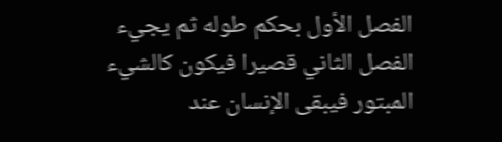الفصل الأول بحكم طوله ثم يجيء الفصل الثاني قصيرا فيكون كالشيء المبتور فيبقى الإنسان عند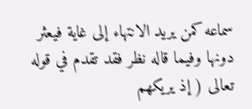سماعه كمن يريد الانتهاء إلى غاية فيعثر دونها وفيما قاله نظر فقد تقدم في قوله تعالى ( إذ يريكهم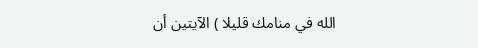الله في منامك قليلا ) الآيتين أن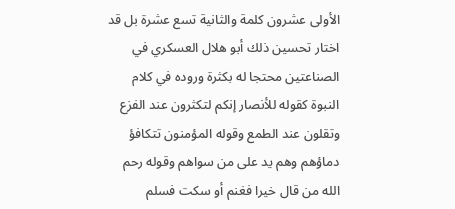الأولى عشرون كلمة والثانية تسع عشرة بل قد اختار تحسين ذلك أبو هلال العسكري في الصناعتين محتجا له بكثرة وروده في كلام النبوة كقوله للأنصار إنكم لتكثرون عند الفزع وتقلون عند الطمع وقوله المؤمنون تتكافؤ دماؤهم وهم يد على من سواهم وقوله رحم الله من قال خيرا فغنم أو سكت فسلم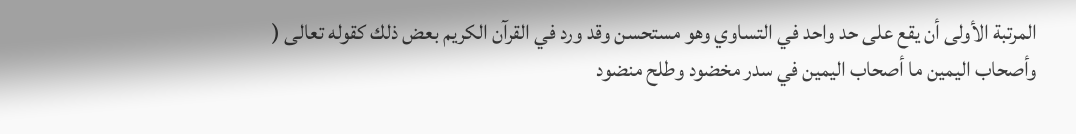المرتبة الأولى أن يقع على حد واحد في التساوي وهو مستحسن وقد ورد في القرآن الكريم بعض ذلك كقوله تعالى ( وأصحاب اليمين ما أصحاب اليمين في سدر مخضود وطلح منضود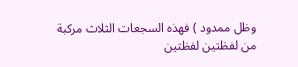وظل ممدود ) فهذه السجعات الثلاث مركبة من لفظتين لفظتين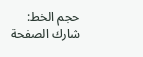حجم الخط:
شارك الصفحة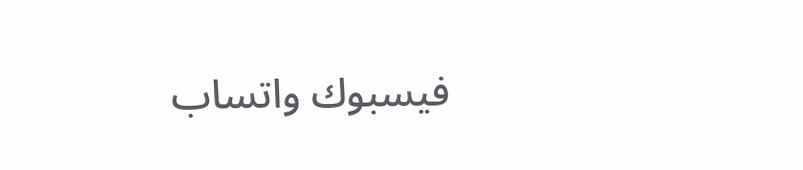فيسبوك واتساب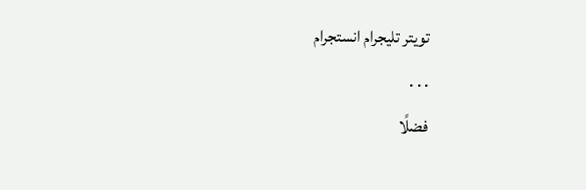تويتر تليجرام انستجرام
. . .
فضلًا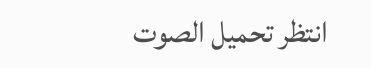انتظر تحميل الصوت